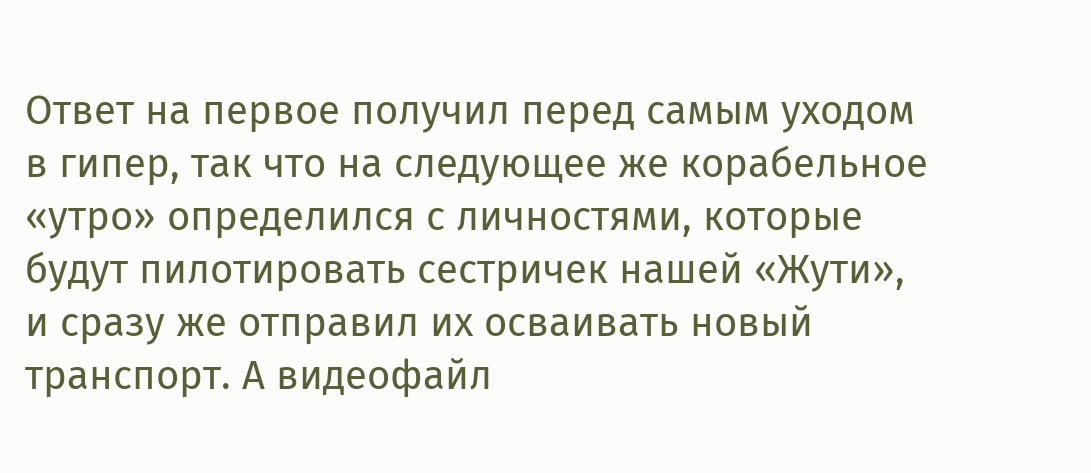Ответ на первое получил перед самым уходом в гипер, так что на следующее же корабельное «утро» определился с личностями, которые будут пилотировать сестричек нашей «Жути», и сразу же отправил их осваивать новый транспорт. А видеофайл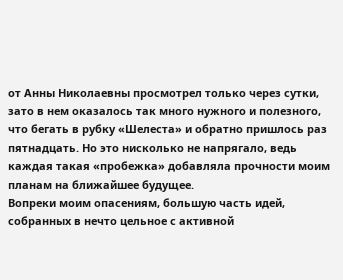от Анны Николаевны просмотрел только через сутки, зато в нем оказалось так много нужного и полезного, что бегать в рубку «Шелеста» и обратно пришлось раз пятнадцать. Но это нисколько не напрягало, ведь каждая такая «пробежка» добавляла прочности моим планам на ближайшее будущее.
Вопреки моим опасениям, большую часть идей, собранных в нечто цельное с активной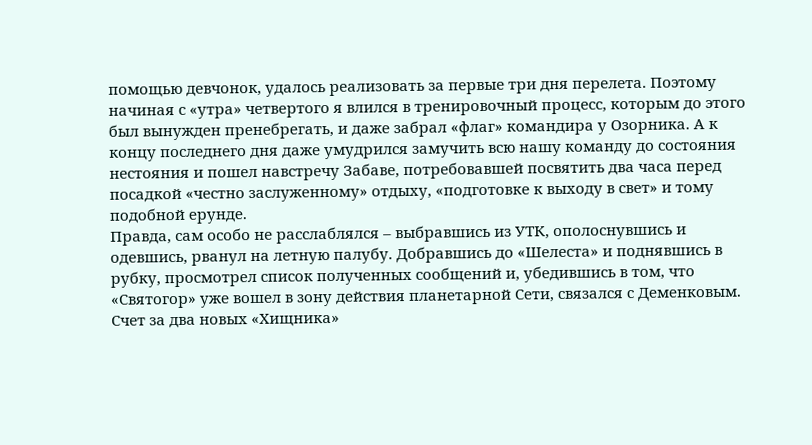помощью девчонок, удалось реализовать за первые три дня перелета. Поэтому начиная с «утра» четвертого я влился в тренировочный процесс, которым до этого был вынужден пренебрегать, и даже забрал «флаг» командира у Озорника. А к концу последнего дня даже умудрился замучить всю нашу команду до состояния нестояния и пошел навстречу Забаве, потребовавшей посвятить два часа перед посадкой «честно заслуженному» отдыху, «подготовке к выходу в свет» и тому подобной ерунде.
Правда, сам особо не расслаблялся – выбравшись из УТК, ополоснувшись и одевшись, рванул на летную палубу. Добравшись до «Шелеста» и поднявшись в рубку, просмотрел список полученных сообщений и, убедившись в том, что «Святогор» уже вошел в зону действия планетарной Сети, связался с Деменковым.
Счет за два новых «Хищника»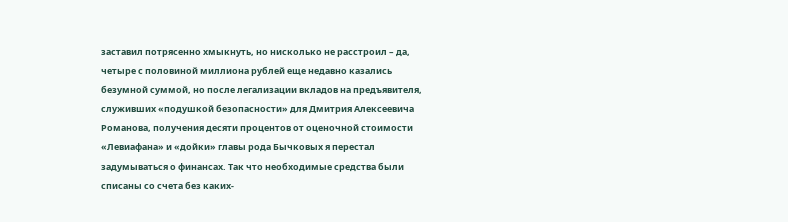заставил потрясенно хмыкнуть, но нисколько не расстроил – да, четыре с половиной миллиона рублей еще недавно казались безумной суммой, но после легализации вкладов на предъявителя, служивших «подушкой безопасности» для Дмитрия Алексеевича Романова, получения десяти процентов от оценочной стоимости «Левиафана» и «дойки» главы рода Бычковых я перестал задумываться о финансах. Так что необходимые средства были списаны со счета без каких-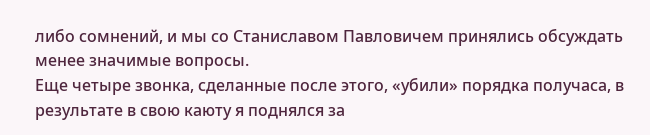либо сомнений, и мы со Станиславом Павловичем принялись обсуждать менее значимые вопросы.
Еще четыре звонка, сделанные после этого, «убили» порядка получаса, в результате в свою каюту я поднялся за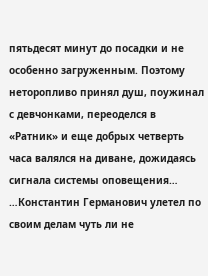пятьдесят минут до посадки и не особенно загруженным. Поэтому неторопливо принял душ, поужинал с девчонками, переоделся в «Ратник» и еще добрых четверть часа валялся на диване, дожидаясь сигнала системы оповещения…
…Константин Германович улетел по своим делам чуть ли не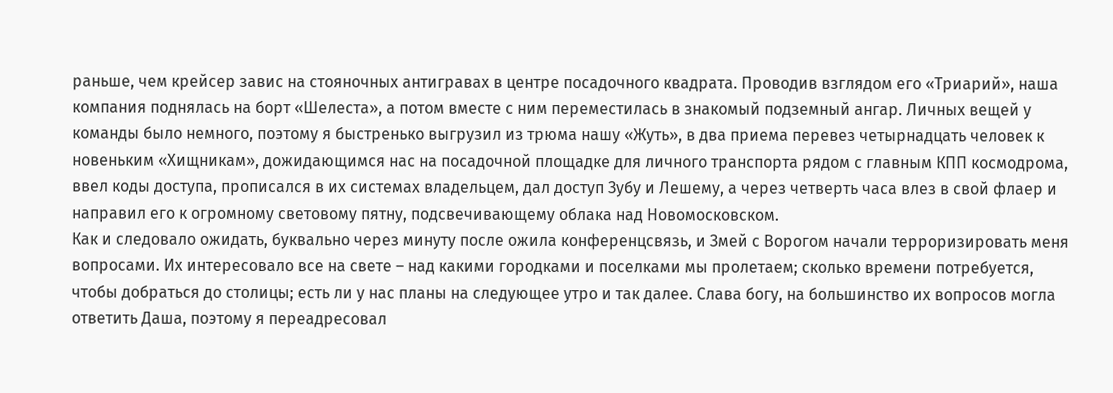раньше, чем крейсер завис на стояночных антигравах в центре посадочного квадрата. Проводив взглядом его «Триарий», наша компания поднялась на борт «Шелеста», а потом вместе с ним переместилась в знакомый подземный ангар. Личных вещей у команды было немного, поэтому я быстренько выгрузил из трюма нашу «Жуть», в два приема перевез четырнадцать человек к новеньким «Хищникам», дожидающимся нас на посадочной площадке для личного транспорта рядом с главным КПП космодрома, ввел коды доступа, прописался в их системах владельцем, дал доступ Зубу и Лешему, а через четверть часа влез в свой флаер и направил его к огромному световому пятну, подсвечивающему облака над Новомосковском.
Как и следовало ожидать, буквально через минуту после ожила конференцсвязь, и Змей с Ворогом начали терроризировать меня вопросами. Их интересовало все на свете – над какими городками и поселками мы пролетаем; сколько времени потребуется, чтобы добраться до столицы; есть ли у нас планы на следующее утро и так далее. Слава богу, на большинство их вопросов могла ответить Даша, поэтому я переадресовал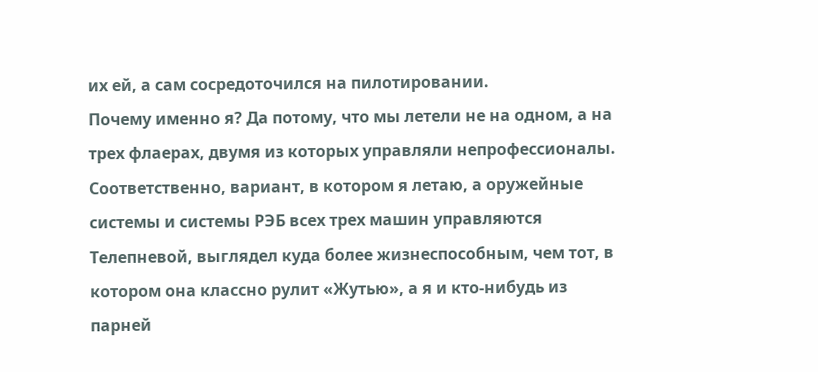их ей, а сам сосредоточился на пилотировании.
Почему именно я? Да потому, что мы летели не на одном, а на трех флаерах, двумя из которых управляли непрофессионалы. Соответственно, вариант, в котором я летаю, а оружейные системы и системы РЭБ всех трех машин управляются Телепневой, выглядел куда более жизнеспособным, чем тот, в котором она классно рулит «Жутью», а я и кто-нибудь из парней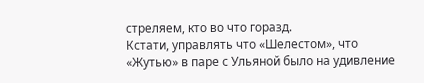стреляем, кто во что горазд.
Кстати, управлять что «Шелестом», что «Жутью» в паре с Ульяной было на удивление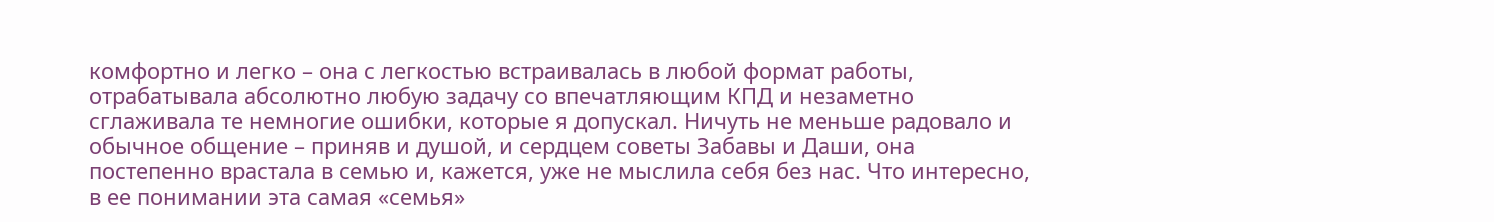комфортно и легко – она с легкостью встраивалась в любой формат работы, отрабатывала абсолютно любую задачу со впечатляющим КПД и незаметно сглаживала те немногие ошибки, которые я допускал. Ничуть не меньше радовало и обычное общение – приняв и душой, и сердцем советы Забавы и Даши, она постепенно врастала в семью и, кажется, уже не мыслила себя без нас. Что интересно, в ее понимании эта самая «семья»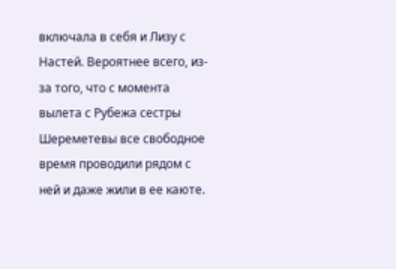включала в себя и Лизу с Настей. Вероятнее всего, из-за того, что с момента вылета с Рубежа сестры Шереметевы все свободное время проводили рядом с ней и даже жили в ее каюте.